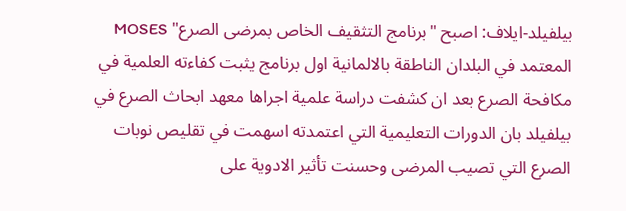بيلفيلد-ايلاف: اصبح "برنامج التثقيف الخاص بمرضى الصرع" MOSES المعتمد في البلدان الناطقة بالالمانية اول برنامج يثبت كفاءته العلمية في مكافحة الصرع بعد ان كشفت دراسة علمية اجراها معهد ابحاث الصرع في بيلفيلد بان الدورات التعليمية التي اعتمدته اسهمت في تقليص نوبات الصرع التي تصيب المرضى وحسنت تأثير الادوية على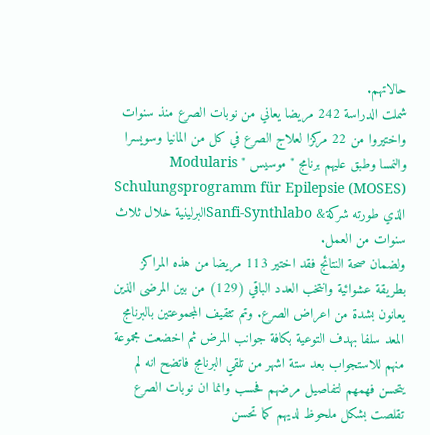حالاتهم.
شملت الدراسة 242 مريضا يعاني من نوبات الصرع منذ سنوات واختيروا من 22 مركزا لعلاج الصرع في كل من المانيا وسويسرا والنمسا وطبق عليهم برنامج " موسيس " Modularis Schulungsprogramm für Epilepsie (MOSES) الذي طورته شركة& Sanfi-Synthlaboالبرلينية خلال ثلاث سنوات من العمل.
ولضمان صحة النتائج فقد اختير 113 مريضا من هذه المراكز بطريقة عشوائية وانتخب العدد الباقي (129) من بين المرضى الذين يعانون بشدة من اعراض الصرع. وتم تثقيف المجموعتين بالبرنامج المعد سلفا بهدف التوعية بكافة جوانب المرض ثم اخضعت مجموعة منهم للاستجواب بعد ستة اشهر من تلقي البرنامج فاتضح انه لم يتحسن فهمهم لتفاصيل مرضهم فحسب وانما ان نوبات الصرع تقلصت بشكل ملحوظ لديهم كما تحسن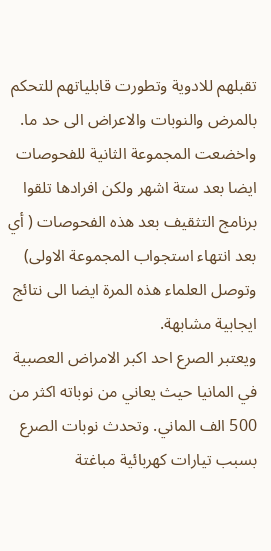تقبلهم للادوية وتطورت قابلياتهم للتحكم بالمرض والنوبات والاعراض الى حد ما. واخضعت المجموعة الثانية للفحوصات ايضا بعد ستة اشهر ولكن افرادها تلقوا برنامج التثقيف بعد هذه الفحوصات ( أي بعد انتهاء استجواب المجموعة الاولى) وتوصل العلماء هذه المرة ايضا الى نتائج ايجابية مشابهة.
ويعتبر الصرع احد اكبر الامراض العصبية في المانيا حيث يعاني من نوباته اكثر من 500 الف الماني. وتحدث نوبات الصرع بسبب تيارات كهربائية مباغتة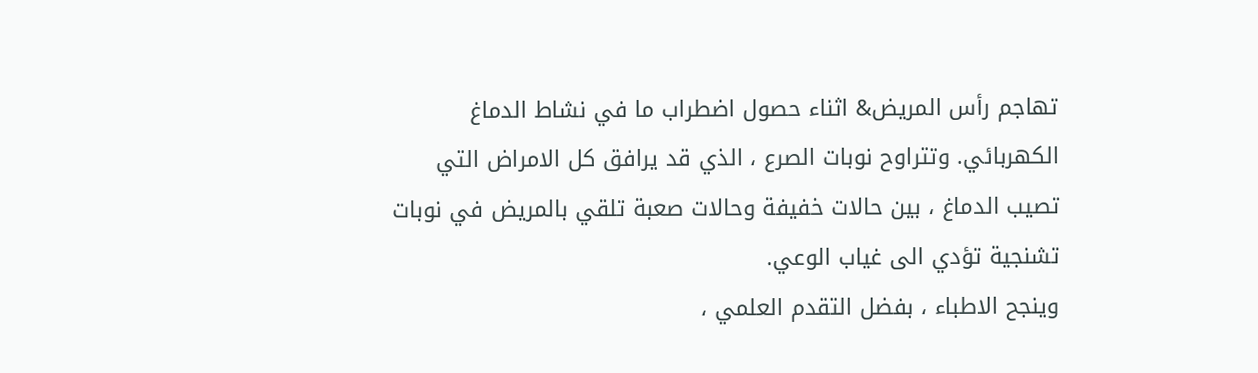تهاجم رأس المريض& اثناء حصول اضطراب ما في نشاط الدماغ الكهربائي. وتتراوح نوبات الصرع ، الذي قد يرافق كل الامراض التي تصيب الدماغ ، بين حالات خفيفة وحالات صعبة تلقي بالمريض في نوبات تشنجية تؤدي الى غياب الوعي.
وينجح الاطباء ، بفضل التقدم العلمي ،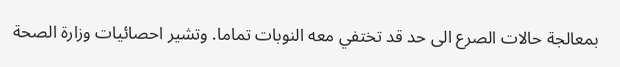بمعالجة حالات الصرع الى حد قد تختفي معه النوبات تماما. وتشير احصائيات وزارة الصحة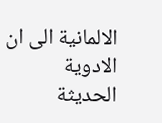الالمانية الى ان الادوية الحديثة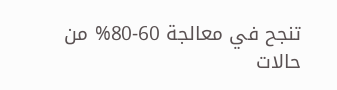تنجح في معالجة 60-80% من حالات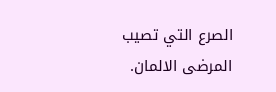الصرع التي تصيب المرضى الالمان.